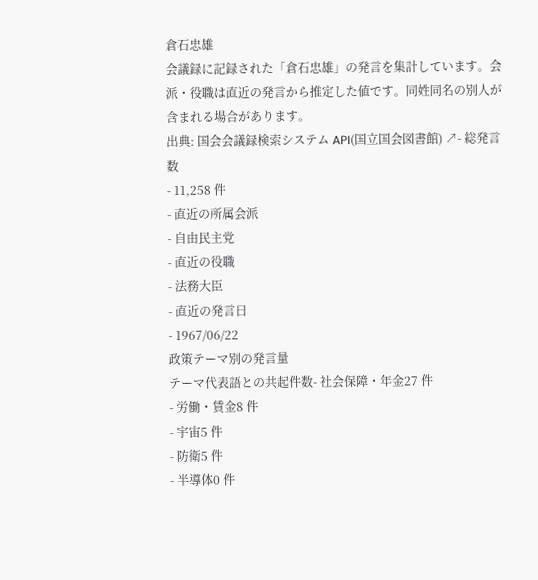倉石忠雄
会議録に記録された「倉石忠雄」の発言を集計しています。会派・役職は直近の発言から推定した値です。同姓同名の別人が含まれる場合があります。
出典: 国会会議録検索システム API(国立国会図書館) ↗- 総発言数
- 11,258 件
- 直近の所属会派
- 自由民主党
- 直近の役職
- 法務大臣
- 直近の発言日
- 1967/06/22
政策テーマ別の発言量
テーマ代表語との共起件数- 社会保障・年金27 件
- 労働・賃金8 件
- 宇宙5 件
- 防衛5 件
- 半導体0 件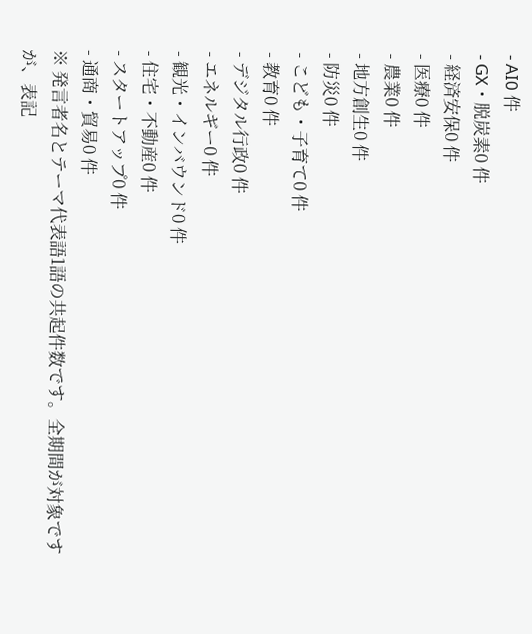- AI0 件
- GX・脱炭素0 件
- 経済安保0 件
- 医療0 件
- 農業0 件
- 地方創生0 件
- 防災0 件
- こども・子育て0 件
- 教育0 件
- デジタル行政0 件
- エネルギー0 件
- 観光・インバウンド0 件
- 住宅・不動産0 件
- スタートアップ0 件
- 通商・貿易0 件
※ 発言者名とテーマ代表語1語の共起件数です。全期間が対象ですが、表記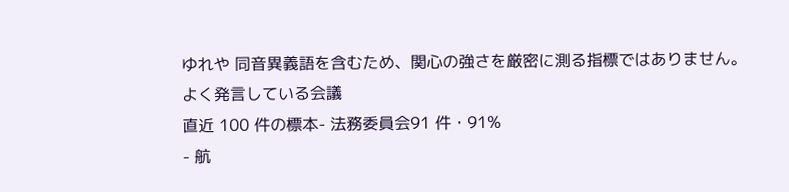ゆれや 同音異義語を含むため、関心の強さを厳密に測る指標ではありません。
よく発言している会議
直近 100 件の標本- 法務委員会91 件・91%
- 航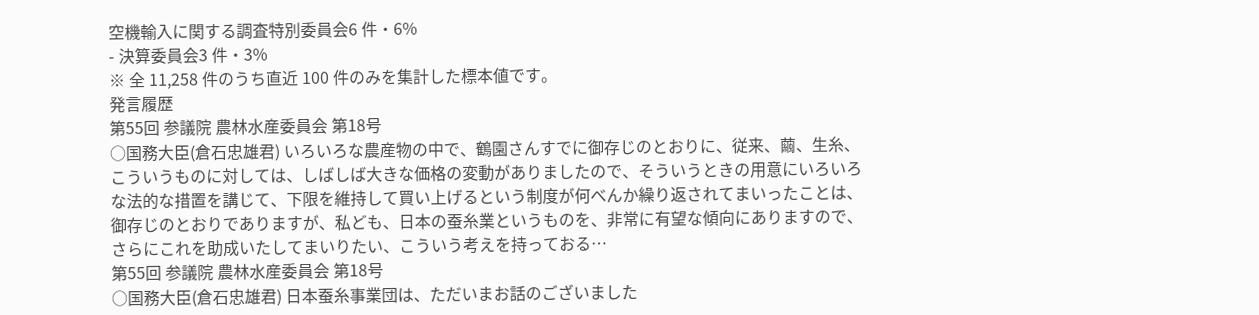空機輸入に関する調査特別委員会6 件・6%
- 決算委員会3 件・3%
※ 全 11,258 件のうち直近 100 件のみを集計した標本値です。
発言履歴
第55回 参議院 農林水産委員会 第18号
○国務大臣(倉石忠雄君) いろいろな農産物の中で、鶴園さんすでに御存じのとおりに、従来、繭、生糸、こういうものに対しては、しばしば大きな価格の変動がありましたので、そういうときの用意にいろいろな法的な措置を講じて、下限を維持して買い上げるという制度が何べんか繰り返されてまいったことは、御存じのとおりでありますが、私ども、日本の蚕糸業というものを、非常に有望な傾向にありますので、さらにこれを助成いたしてまいりたい、こういう考えを持っておる…
第55回 参議院 農林水産委員会 第18号
○国務大臣(倉石忠雄君) 日本蚕糸事業団は、ただいまお話のございました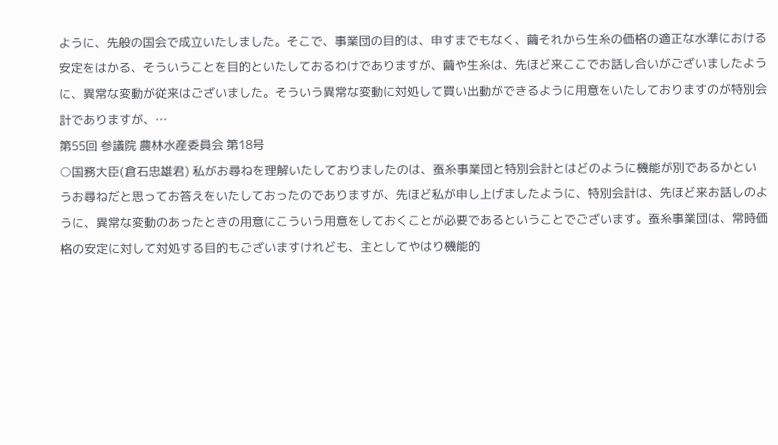ように、先般の国会で成立いたしました。そこで、事業団の目的は、申すまでもなく、繭それから生糸の価格の適正な水準における安定をはかる、そういうことを目的といたしておるわけでありますが、繭や生糸は、先ほど来ここでお話し合いがございましたように、異常な変動が従来はございました。そういう異常な変動に対処して買い出動ができるように用意をいたしておりますのが特別会計でありますが、…
第55回 参議院 農林水産委員会 第18号
○国務大臣(倉石忠雄君) 私がお尋ねを理解いたしておりましたのは、蚕糸事業団と特別会計とはどのように機能が別であるかというお尋ねだと思ってお答えをいたしておったのでありますが、先ほど私が申し上げましたように、特別会計は、先ほど来お話しのように、異常な変動のあったときの用意にこういう用意をしておくことが必要であるということでございます。蚕糸事業団は、常時価格の安定に対して対処する目的もございますけれども、主としてやはり機能的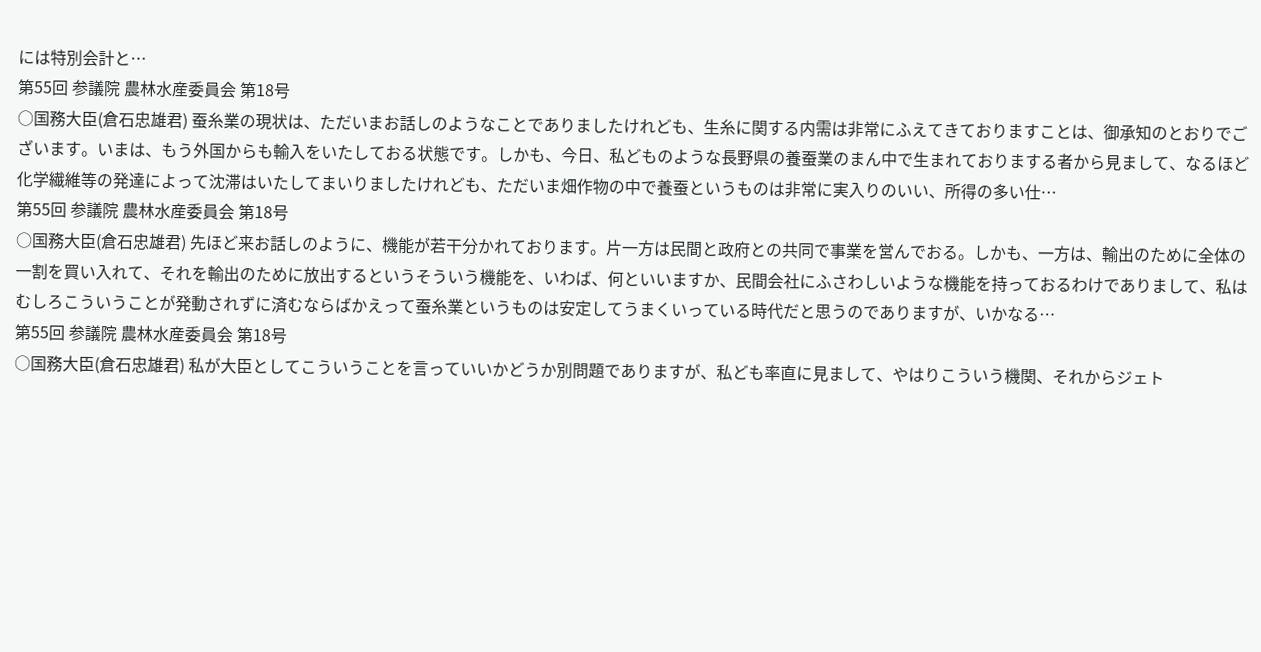には特別会計と…
第55回 参議院 農林水産委員会 第18号
○国務大臣(倉石忠雄君) 蚕糸業の現状は、ただいまお話しのようなことでありましたけれども、生糸に関する内需は非常にふえてきておりますことは、御承知のとおりでございます。いまは、もう外国からも輸入をいたしておる状態です。しかも、今日、私どものような長野県の養蚕業のまん中で生まれておりまする者から見まして、なるほど化学繊維等の発達によって沈滞はいたしてまいりましたけれども、ただいま畑作物の中で養蚕というものは非常に実入りのいい、所得の多い仕…
第55回 参議院 農林水産委員会 第18号
○国務大臣(倉石忠雄君) 先ほど来お話しのように、機能が若干分かれております。片一方は民間と政府との共同で事業を営んでおる。しかも、一方は、輸出のために全体の一割を買い入れて、それを輸出のために放出するというそういう機能を、いわば、何といいますか、民間会社にふさわしいような機能を持っておるわけでありまして、私はむしろこういうことが発動されずに済むならばかえって蚕糸業というものは安定してうまくいっている時代だと思うのでありますが、いかなる…
第55回 参議院 農林水産委員会 第18号
○国務大臣(倉石忠雄君) 私が大臣としてこういうことを言っていいかどうか別問題でありますが、私ども率直に見まして、やはりこういう機関、それからジェト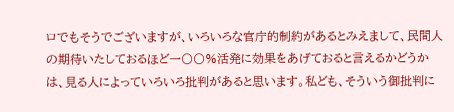ロでもそうでございますが、いろいろな官庁的制約があるとみえまして、民間人の期待いたしておるほど一〇〇%活発に効果をあげておると言えるかどうかは、見る人によっていろいろ批判があると思います。私ども、そういう御批判に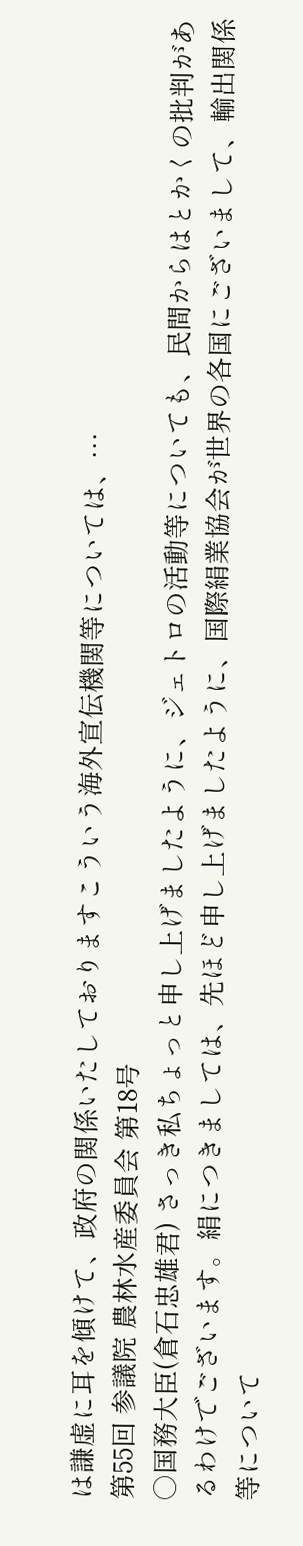は謙虚に耳を傾けて、政府の関係いたしておりますこういう海外宣伝機関等については、…
第55回 参議院 農林水産委員会 第18号
○国務大臣(倉石忠雄君) さっき私ちょっと申し上げましたように、ジェトロの活動等についても、民間からはとかくの批判があるわけでございます。絹につきましては、先ほど申し上げましたように、国際絹業協会が世界の各国にございまして、輸出関係等について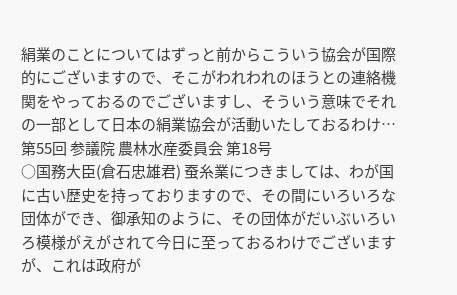絹業のことについてはずっと前からこういう協会が国際的にございますので、そこがわれわれのほうとの連絡機関をやっておるのでございますし、そういう意味でそれの一部として日本の絹業協会が活動いたしておるわけ…
第55回 参議院 農林水産委員会 第18号
○国務大臣(倉石忠雄君) 蚕糸業につきましては、わが国に古い歴史を持っておりますので、その間にいろいろな団体ができ、御承知のように、その団体がだいぶいろいろ模様がえがされて今日に至っておるわけでございますが、これは政府が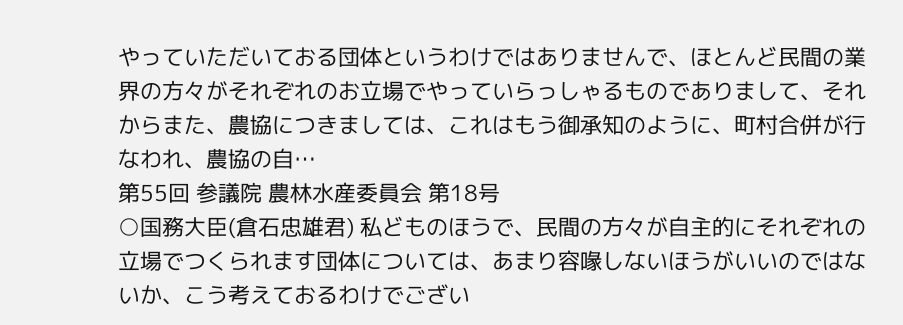やっていただいておる団体というわけではありませんで、ほとんど民間の業界の方々がそれぞれのお立場でやっていらっしゃるものでありまして、それからまた、農協につきましては、これはもう御承知のように、町村合併が行なわれ、農協の自…
第55回 参議院 農林水産委員会 第18号
○国務大臣(倉石忠雄君) 私どものほうで、民間の方々が自主的にそれぞれの立場でつくられます団体については、あまり容喙しないほうがいいのではないか、こう考えておるわけでござい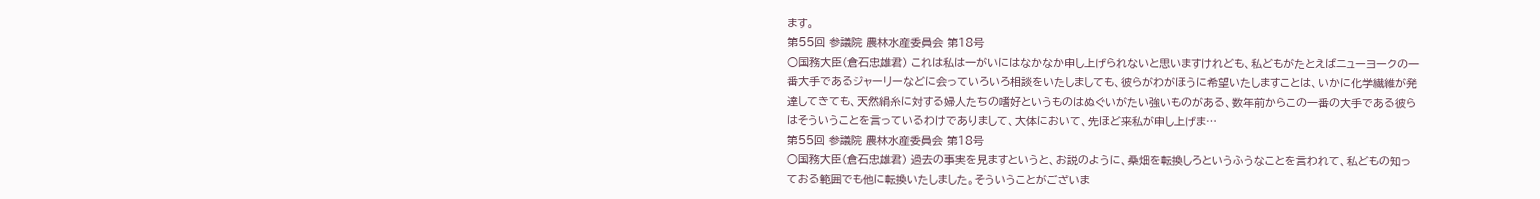ます。
第55回 参議院 農林水産委員会 第18号
○国務大臣(倉石忠雄君) これは私は一がいにはなかなか申し上げられないと思いますけれども、私どもがたとえばニューヨークの一番大手であるジャーリーなどに会っていろいろ相談をいたしましても、彼らがわがほうに希望いたしますことは、いかに化学繊維が発達してきても、天然絹糸に対する婦人たちの嗜好というものはぬぐいがたい強いものがある、数年前からこの一番の大手である彼らはそういうことを言っているわけでありまして、大体において、先ほど来私が申し上げま…
第55回 参議院 農林水産委員会 第18号
○国務大臣(倉石忠雄君) 過去の事実を見ますというと、お説のように、桑畑を転換しろというふうなことを言われて、私どもの知っておる範囲でも他に転換いたしました。そういうことがございま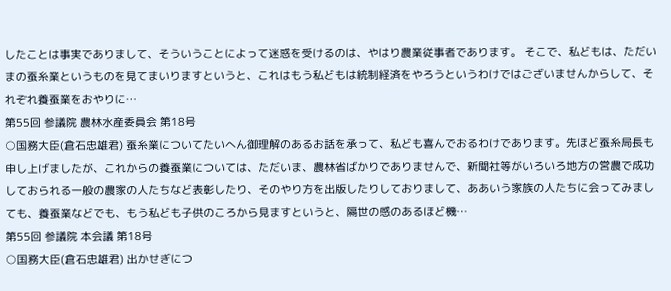したことは事実でありまして、そういうことによって迷惑を受けるのは、やはり農業従事者であります。 そこで、私どもは、ただいまの蚕糸業というものを見てまいりますというと、これはもう私どもは統制経済をやろうというわけではございませんからして、それぞれ養蚕業をおやりに…
第55回 参議院 農林水産委員会 第18号
○国務大臣(倉石忠雄君) 蚕糸業についてたいへん御理解のあるお話を承って、私ども喜んでおるわけであります。先ほど蚕糸局長も申し上げましたが、これからの養蚕業については、ただいま、農林省ばかりでありませんで、新聞社等がいろいろ地方の営農で成功しておられる一般の農家の人たちなど表彰したり、そのやり方を出版したりしておりまして、ああいう家族の人たちに会ってみましても、養蚕業などでも、もう私ども子供のころから見ますというと、隔世の感のあるほど機…
第55回 参議院 本会議 第18号
○国務大臣(倉石忠雄君) 出かせぎにつ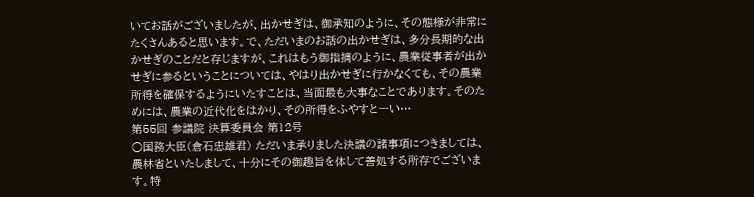いてお話がございましたが、出かせぎは、御承知のように、その態様が非常にたくさんあると思います。で、ただいまのお話の出かせぎは、多分長期的な出かせぎのことだと存じますが、これはもう御指摘のように、農業従事者が出かせぎに参るということについては、やはり出かせぎに行かなくても、その農業所得を確保するようにいたすことは、当面最も大事なことであります。そのためには、農業の近代化をはかり、その所得をふやすと一い…
第55回 参議院 決算委員会 第12号
○国務大臣(倉石忠雄君) ただいま承りました決議の諸事項につきましては、農林省といたしまして、十分にその御趣旨を体して善処する所存でございます。特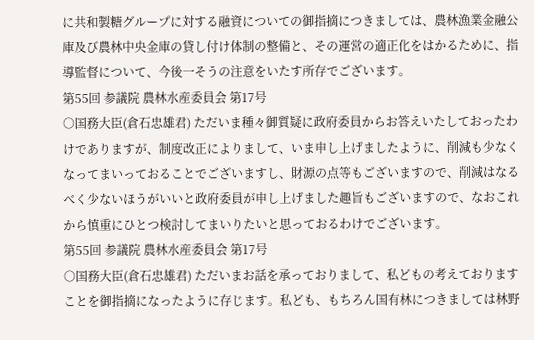に共和製糖グループに対する融資についての御指摘につきましては、農林漁業金融公庫及び農林中央金庫の貸し付け体制の整備と、その運営の適正化をはかるために、指導監督について、今後一そうの注意をいたす所存でございます。
第55回 参議院 農林水産委員会 第17号
○国務大臣(倉石忠雄君) ただいま種々御質疑に政府委員からお答えいたしておったわけでありますが、制度改正によりまして、いま申し上げましたように、削減も少なくなってまいっておることでございますし、財源の点等もございますので、削減はなるべく少ないほうがいいと政府委員が申し上げました趣旨もございますので、なおこれから慎重にひとつ検討してまいりたいと思っておるわけでございます。
第55回 参議院 農林水産委員会 第17号
○国務大臣(倉石忠雄君) ただいまお話を承っておりまして、私どもの考えておりますことを御指摘になったように存じます。私ども、もちろん国有林につきましては林野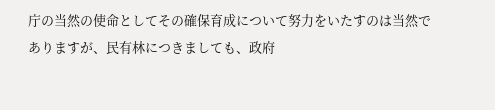庁の当然の使命としてその確保育成について努力をいたすのは当然でありますが、民有林につきましても、政府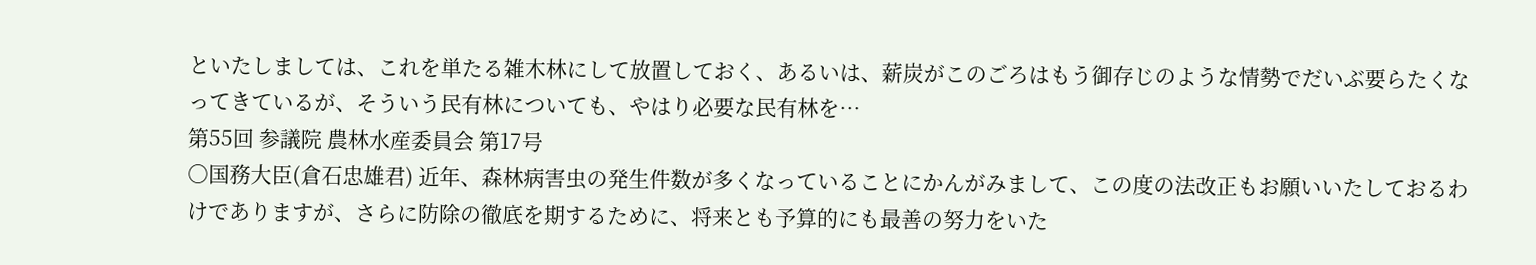といたしましては、これを単たる雑木林にして放置しておく、あるいは、薪炭がこのごろはもう御存じのような情勢でだいぶ要らたくなってきているが、そういう民有林についても、やはり必要な民有林を…
第55回 参議院 農林水産委員会 第17号
○国務大臣(倉石忠雄君) 近年、森林病害虫の発生件数が多くなっていることにかんがみまして、この度の法改正もお願いいたしておるわけでありますが、さらに防除の徹底を期するために、将来とも予算的にも最善の努力をいた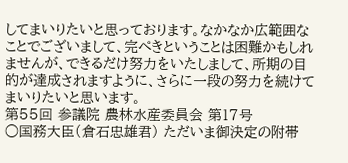してまいりたいと思っております。なかなか広範囲なことでございまして、完ぺきということは困難かもしれませんが、できるだけ努力をいたしまして、所期の目的が達成されますように、さらに一段の努力を続けてまいりたいと思います。
第55回 参議院 農林水産委員会 第17号
○国務大臣(倉石忠雄君) ただいま御決定の附帯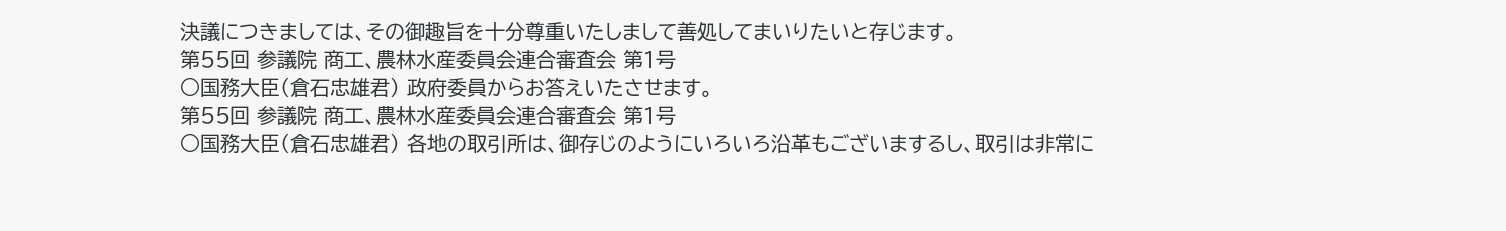決議につきましては、その御趣旨を十分尊重いたしまして善処してまいりたいと存じます。
第55回 参議院 商工、農林水産委員会連合審査会 第1号
○国務大臣(倉石忠雄君) 政府委員からお答えいたさせます。
第55回 参議院 商工、農林水産委員会連合審査会 第1号
○国務大臣(倉石忠雄君) 各地の取引所は、御存じのようにいろいろ沿革もございまするし、取引は非常に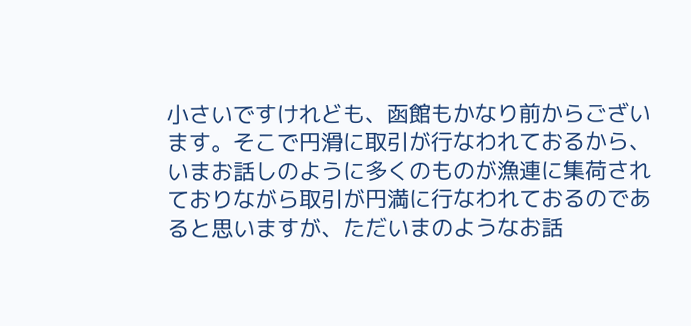小さいですけれども、函館もかなり前からございます。そこで円滑に取引が行なわれておるから、いまお話しのように多くのものが漁連に集荷されておりながら取引が円満に行なわれておるのであると思いますが、ただいまのようなお話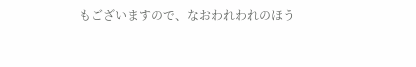もございますので、なおわれわれのほう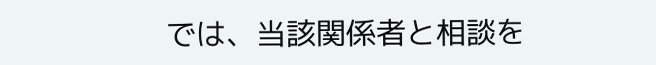では、当該関係者と相談を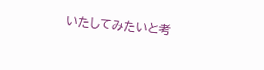いたしてみたいと考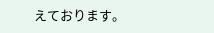えております。